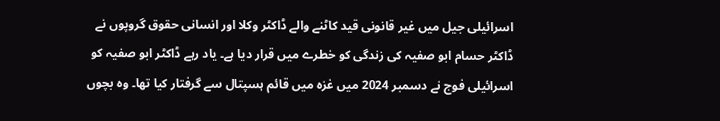اسرائیلی جیل میں غیر قانونی قید کاٹنے والے ڈاکٹر وکلا اور انسانی حقوق گروپوں نے ڈاکٹر حسام ابو صفیہ کی زندگی کو خطرے میں قرار دیا ہے۔ یاد رہے ڈاکٹر ابو صفیہ کو اسرائیلی فوج نے دسمبر 2024 میں غزہ میں قائم ہسپتال سے گرفتار کیا تھا۔ وہ بچوں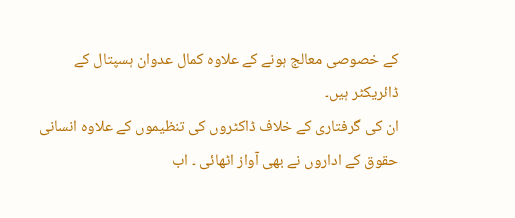کے خصوصی معالج ہونے کے علاوہ کمال عدوان ہسپتال کے ڈائریکٹر ہیں۔
ان کی گرفتاری کے خلاف ڈاکٹروں کی تنظیموں کے علاوہ انسانی حقوق کے اداروں نے بھی آواز اٹھائی ۔ اب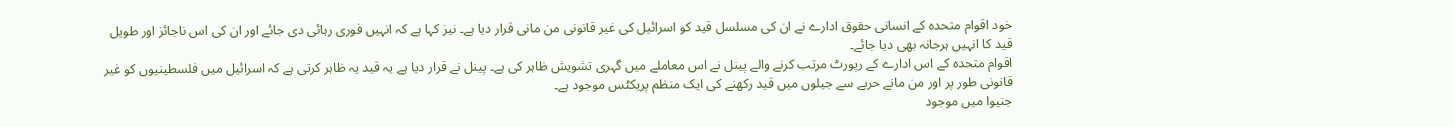خود اقوام متحدہ کے انسانی حقوق ادارے نے ان کی مسلسل قید کو اسرائیل کی غیر قانونی من مانی قرار دیا ہے۔ نیز کہا ہے کہ انہیں فوری رہائی دی جائے اور ان کی اس ناجائز اور طویل قید کا انہیں ہرجانہ بھی دیا جائے۔
اقوام متحدہ کے اس ادارے کے رپورٹ مرتب کرنے والے پینل نے اس معاملے میں گہری تشویش ظاہر کی ہے۔ پینل نے قرار دیا ہے یہ قید یہ ظاہر کرتی ہے کہ اسرائیل میں فلسطینیوں کو غیر قانونی طور پر اور من مانے حربے سے جیلوں میں قید رکھنے کی ایک منظم پریکٹس موجود ہے۔
جنیوا میں موجود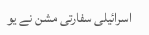اسرائیلی سفارتی مشن نے یو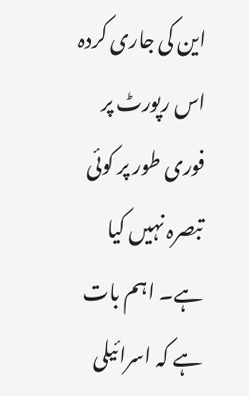این کی جاری کردہ اس رپورٹ پر فوری طور پر کوئی تبصرہ نہیں کیا ہے۔ اہم بات ہے کہ اسرائیلی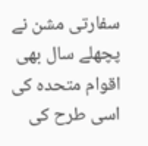سفارتی مشن نے پچھلے سال بھی اقوام متحدہ کی اسی طرح کی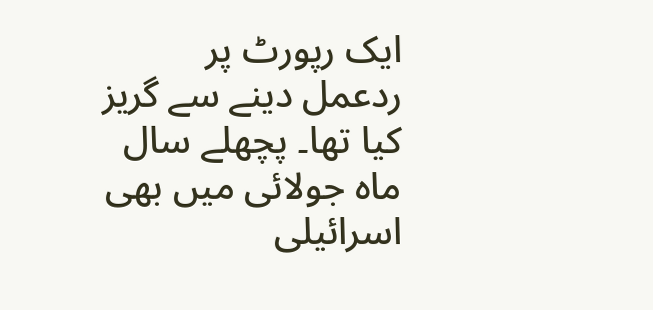ایک رپورٹ پر ردعمل دینے سے گریز کیا تھا۔ پچھلے سال ماہ جولائی میں بھی اسرائیلی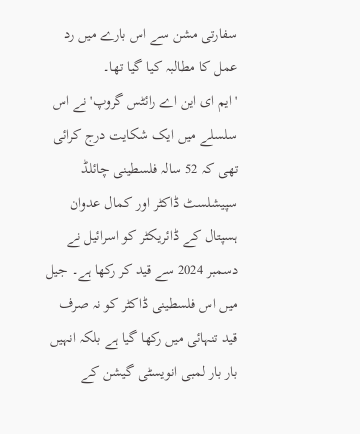سفارتی مشن سے اس بارے میں رد عمل کا مطالبہ کیا گیا تھا۔
'ایم ای این اے رائٹس گروپ' نے اس سلسلے میں ایک شکایت درج کرائی تھی کہ 52 سالہ فلسطینی چائلڈ سپیشلسٹ ڈاکٹر اور کمال عدوان ہسپتال کے ڈائریکٹر کو اسرائیل نے دسمبر 2024 سے قید کر رکھا ہے۔ جیل میں اس فلسطینی ڈاکٹر کو نہ صرف قید تنہائی میں رکھا گیا ہے بلکہ انہیں بار بار لمبی انویسٹی گیشن کے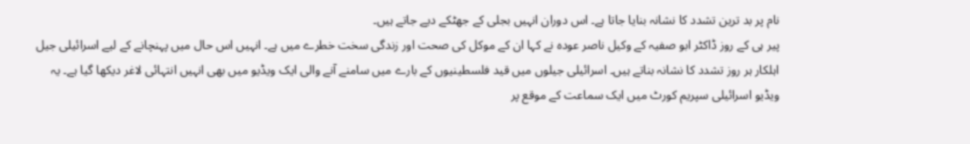نام پر بد ترین تشدد کا نشانہ بنایا جاتا ہے۔ اس دوران انہیں بجلی کے جھٹکے دیے جاتے ہیں۔
پیر ہی کے روز ڈاکٹر ابو صفیہ کے وکیل ناصر عودہ نے کہا ان کے موکل کی صحت اور زندگی سخت خطرے میں ہے۔ انہیں اس حال میں پہنچانے کے لیے اسرائیلی جیل اہلکار ہر روز تشدد کا نشانہ بناتے ہیں۔ اسرائیلی جیلوں میں قید فلسطینیوں کے بارے میں سامنے آنے والی ایک ویڈیو میں بھی انہیں انتہائی لاغر دیکھا گیا ہے۔ یہ ویڈیو اسرائیلی سپریم کورٹ میں ایک سماعت کے موقع پر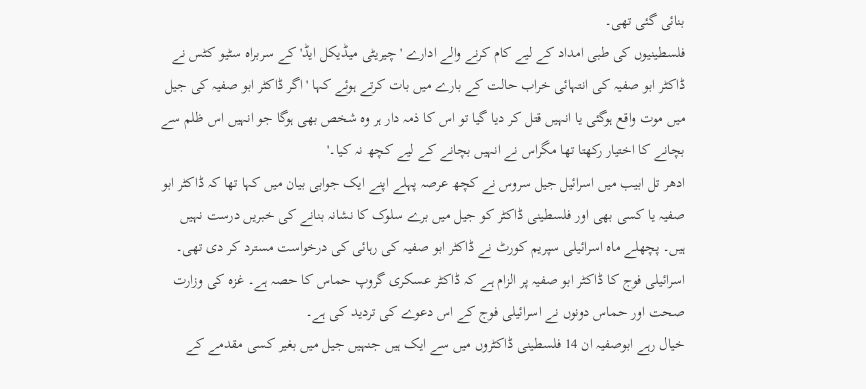بنائی گئی تھی۔
فلسطینیوں کی طبی امداد کے لیے کام کرنے والے ادارے 'چیریٹی میڈیکل ایڈ' کے سربراہ سٹیو کٹس نے ڈاکٹر ابو صفیہ کی انتہائی خراب حالت کے بارے میں بات کرتے ہوئے کہا 'اگر ڈاکٹر ابو صفیہ کی جیل میں موت واقع ہوگئی یا انہیں قتل کر دیا گیا تو اس کا ذمہ دار ہر وہ شخص بھی ہوگا جو انہیں اس ظلم سے بچانے کا اختیار رکھتا تھا مگراس نے انہیں بچانے کے لیے کچھ نہ کیا۔'
ادھر تل ابیب میں اسرائیل جیل سروس نے کچھ عرصہ پہلے اپنے ایک جوابی بیان میں کہا تھا کہ ڈاکٹر ابو صفیہ یا کسی بھی اور فلسطینی ڈاکٹر کو جیل میں برے سلوک کا نشانہ بنانے کی خبریں درست نہیں ہیں۔ پچھلے ماہ اسرائیلی سپریم کورٹ نے ڈاکٹر ابو صفیہ کی رہائی کی درخواست مسترد کر دی تھی۔
اسرائیلی فوج کا ڈاکٹر ابو صفیہ پر الزام ہے کہ ڈاکٹر عسکری گروپ حماس کا حصہ ہے۔ غزہ کی وزارت صحت اور حماس دونوں نے اسرائیلی فوج کے اس دعوے کی تردید کی ہے۔
خیال رہے ابوصفیہ ان 14 فلسطینی ڈاکٹروں میں سے ایک ہیں جنہیں جیل میں بغیر کسی مقدمے کے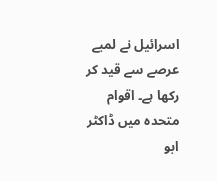اسرائیل نے لمبے عرصے سے قید کر رکھا ہے۔ اقوام متحدہ میں ڈاکٹر ابو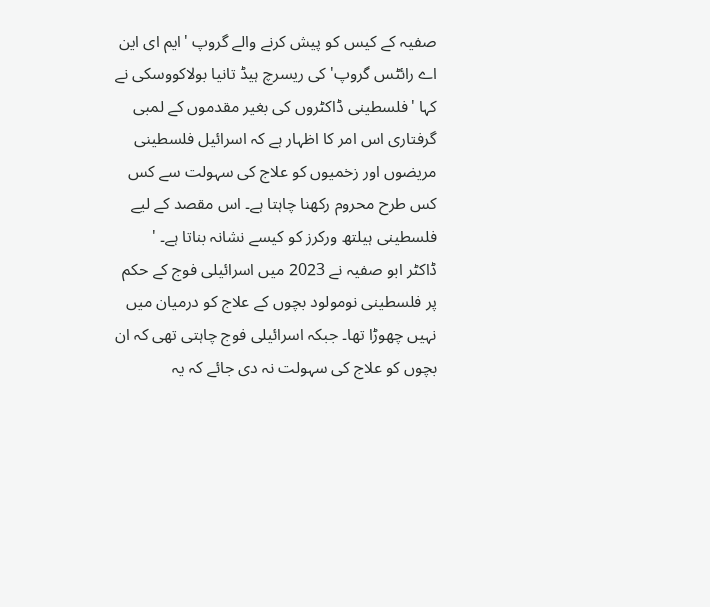صفیہ کے کیس کو پیش کرنے والے گروپ 'ایم ای این اے رائٹس گروپ' کی ریسرچ ہیڈ تانیا بولاکووسکی نے کہا 'فلسطینی ڈاکٹروں کی بغیر مقدموں کے لمبی گرفتاری اس امر کا اظہار ہے کہ اسرائیل فلسطینی مریضوں اور زخمیوں کو علاج کی سہولت سے کس کس طرح محروم رکھنا چاہتا ہے۔ اس مقصد کے لیے فلسطینی ہیلتھ ورکرز کو کیسے نشانہ بناتا ہے۔ '
ڈاکٹر ابو صفیہ نے 2023 میں اسرائیلی فوج کے حکم پر فلسطینی نومولود بچوں کے علاج کو درمیان میں نہیں چھوڑا تھا۔ جبکہ اسرائیلی فوج چاہتی تھی کہ ان بچوں کو علاج کی سہولت نہ دی جائے کہ یہ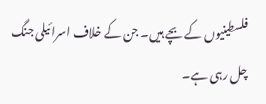فلسطینیوں کے بچے ہیں۔ جن کے خلاف اسرائیلی جنگ چل رہی ہے۔